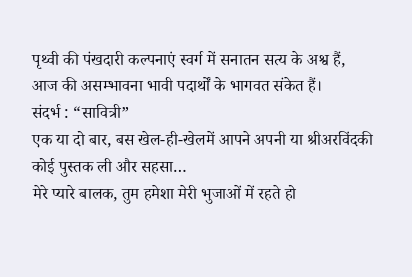पृथ्वी की पंखदारी कल्पनाएं स्वर्ग में सनातन सत्य के अश्व हैं,
आज की असम्भावना भावी पदार्थों के भागवत संकेत हैं।
संदर्भ : “सावित्री”
एक या दो बार, बस खेल-ही-खेलमें आपने अपनी या श्रीअरविंदकी कोई पुस्तक ली और सहसा…
मेरे प्यारे बालक, तुम हमेशा मेरी भुजाओं में रहते हो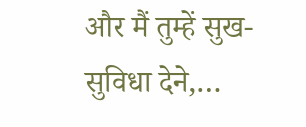और मैं तुम्हें सुख-सुविधा देने,…